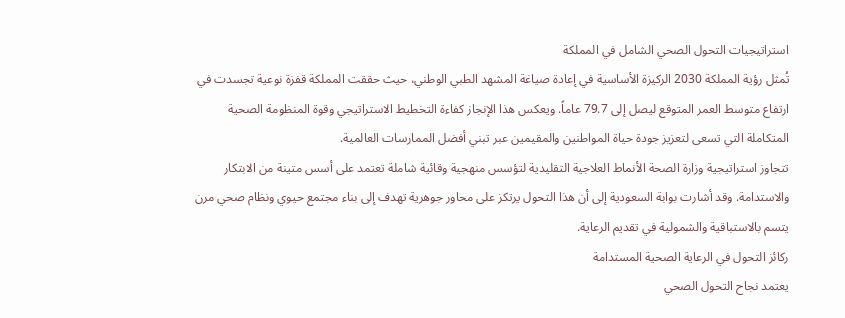استراتيجيات التحول الصحي الشامل في المملكة
تُمثل رؤية المملكة 2030 الركيزة الأساسية في إعادة صياغة المشهد الطبي الوطني، حيث حققت المملكة قفزة نوعية تجسدت في ارتفاع متوسط العمر المتوقع ليصل إلى 79.7 عاماً. ويعكس هذا الإنجاز كفاءة التخطيط الاستراتيجي وقوة المنظومة الصحية المتكاملة التي تسعى لتعزيز جودة حياة المواطنين والمقيمين عبر تبني أفضل الممارسات العالمية.
تتجاوز استراتيجية وزارة الصحة الأنماط العلاجية التقليدية لتؤسس منهجية وقائية شاملة تعتمد على أسس متينة من الابتكار والاستدامة. وقد أشارت بوابة السعودية إلى أن هذا التحول يرتكز على محاور جوهرية تهدف إلى بناء مجتمع حيوي ونظام صحي مرن يتسم بالاستباقية والشمولية في تقديم الرعاية.
ركائز التحول في الرعاية الصحية المستدامة
يعتمد نجاح التحول الصحي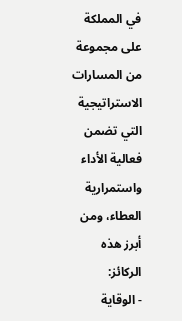في المملكة على مجموعة من المسارات الاستراتيجية التي تضمن فعالية الأداء واستمرارية العطاء، ومن أبرز هذه الركائز:
- الوقاية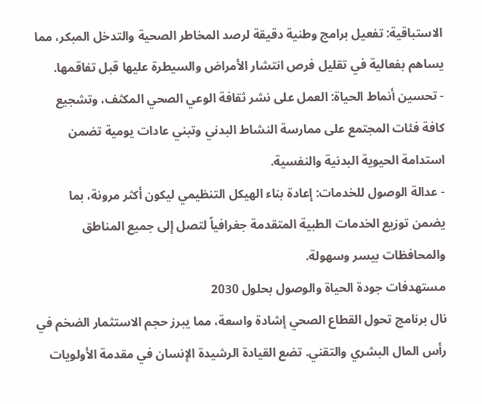الاستباقية: تفعيل برامج وطنية دقيقة لرصد المخاطر الصحية والتدخل المبكر، مما يساهم بفعالية في تقليل فرص انتشار الأمراض والسيطرة عليها قبل تفاقمها.
- تحسين أنماط الحياة: العمل على نشر ثقافة الوعي الصحي المكثف، وتشجيع كافة فئات المجتمع على ممارسة النشاط البدني وتبني عادات يومية تضمن استدامة الحيوية البدنية والنفسية.
- عدالة الوصول للخدمات: إعادة بناء الهيكل التنظيمي ليكون أكثر مرونة، بما يضمن توزيع الخدمات الطبية المتقدمة جغرافياً لتصل إلى جميع المناطق والمحافظات بيسر وسهولة.
مستهدفات جودة الحياة والوصول بحلول 2030
نال برنامج تحول القطاع الصحي إشادة واسعة، مما يبرز حجم الاستثمار الضخم في رأس المال البشري والتقني. تضع القيادة الرشيدة الإنسان في مقدمة الأولويات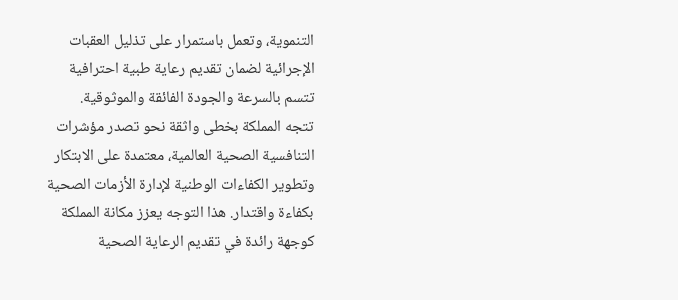التنموية، وتعمل باستمرار على تذليل العقبات الإجرائية لضمان تقديم رعاية طبية احترافية تتسم بالسرعة والجودة الفائقة والموثوقية.
تتجه المملكة بخطى واثقة نحو تصدر مؤشرات التنافسية الصحية العالمية، معتمدة على الابتكار وتطوير الكفاءات الوطنية لإدارة الأزمات الصحية بكفاءة واقتدار. هذا التوجه يعزز مكانة المملكة كوجهة رائدة في تقديم الرعاية الصحية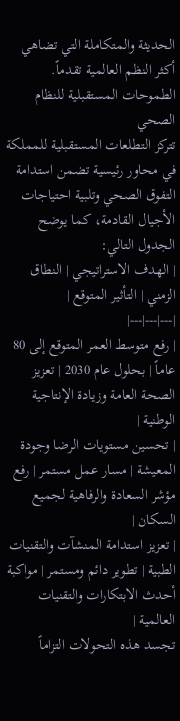الحديثة والمتكاملة التي تضاهي أكثر النظم العالمية تقدماً.
الطموحات المستقبلية للنظام الصحي
تتركز التطلعات المستقبلية للمملكة في محاور رئيسية تضمن استدامة التفوق الصحي وتلبية احتياجات الأجيال القادمة، كما يوضح الجدول التالي:
| الهدف الاستراتيجي | النطاق الزمني | التأثير المتوقع |
|---|---|---|
| رفع متوسط العمر المتوقع إلى 80 عاماً | بحلول عام 2030 | تعزيز الصحة العامة وزيادة الإنتاجية الوطنية |
| تحسين مستويات الرضا وجودة المعيشة | مسار عمل مستمر | رفع مؤشر السعادة والرفاهية لجميع السكان |
| تعزيز استدامة المنشآت والتقنيات الطبية | تطوير دائم ومستمر | مواكبة أحدث الابتكارات والتقنيات العالمية |
تجسد هذه التحولات التزاماً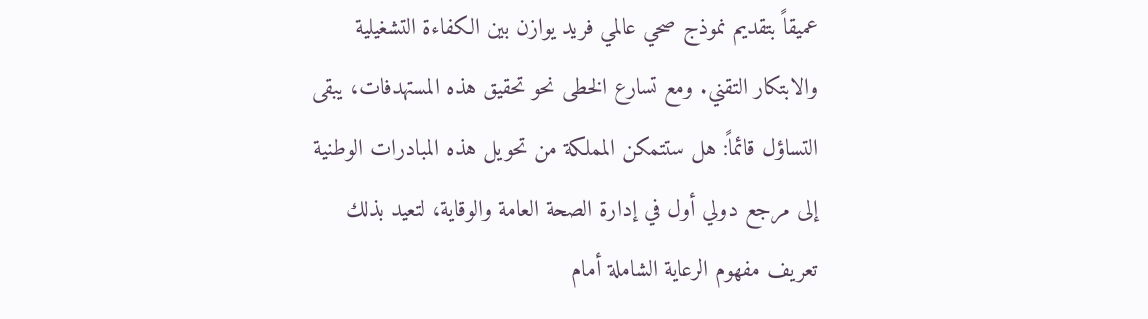عميقاً بتقديم نموذج صحي عالمي فريد يوازن بين الكفاءة التشغيلية والابتكار التقني. ومع تسارع الخطى نحو تحقيق هذه المستهدفات، يبقى التساؤل قائماً: هل ستتمكن المملكة من تحويل هذه المبادرات الوطنية إلى مرجع دولي أول في إدارة الصحة العامة والوقاية، لتعيد بذلك تعريف مفهوم الرعاية الشاملة أمام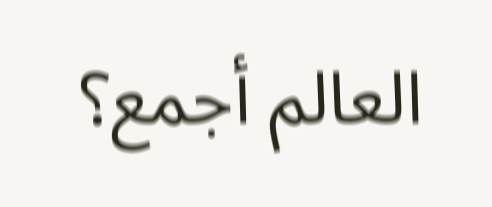العالم أجمع؟